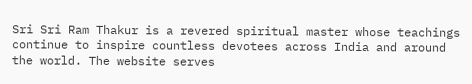Sri Sri Ram Thakur is a revered spiritual master whose teachings continue to inspire countless devotees across India and around the world. The website serves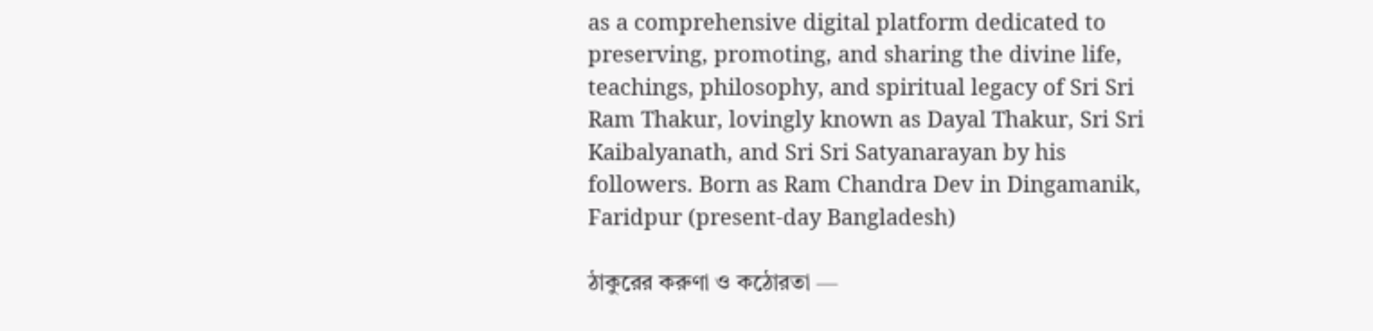as a comprehensive digital platform dedicated to preserving, promoting, and sharing the divine life, teachings, philosophy, and spiritual legacy of Sri Sri Ram Thakur, lovingly known as Dayal Thakur, Sri Sri Kaibalyanath, and Sri Sri Satyanarayan by his followers. Born as Ram Chandra Dev in Dingamanik, Faridpur (present-day Bangladesh)

ঠাকুরের করুণা ও কঠোরতা —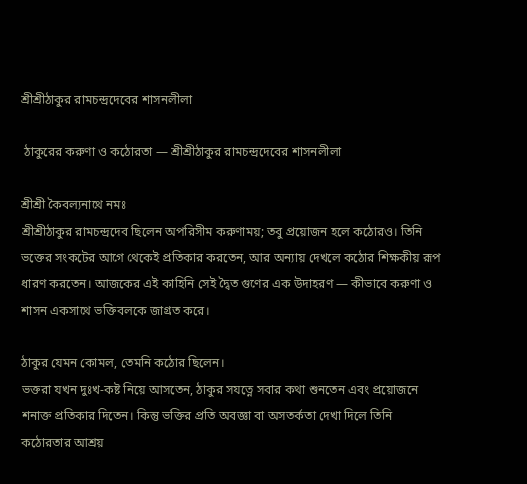শ্রীশ্রীঠাকুর রামচন্দ্রদেবের শাসনলীলা

 ঠাকুরের করুণা ও কঠোরতা — শ্রীশ্রীঠাকুর রামচন্দ্রদেবের শাসনলীলা

শ্রীশ্রী কৈবল্যনাথে নমঃ
শ্রীশ্রীঠাকুর রামচন্দ্রদেব ছিলেন অপরিসীম করুণাময়; তবু প্রয়োজন হলে কঠোরও। তিনি ভক্তের সংকটের আগে থেকেই প্রতিকার করতেন, আর অন্যায় দেখলে কঠোর শিক্ষকীয় রূপ ধারণ করতেন। আজকের এই কাহিনি সেই দ্বৈত গুণের এক উদাহরণ — কীভাবে করুণা ও শাসন একসাথে ভক্তিবলকে জাগ্রত করে।

ঠাকুর যেমন কোমল, তেমনি কঠোর ছিলেন।
ভক্তরা যখন দুঃখ-কষ্ট নিয়ে আসতেন, ঠাকুর সযত্নে সবার কথা শুনতেন এবং প্রয়োজনে শনাক্ত প্রতিকার দিতেন। কিন্তু ভক্তির প্রতি অবজ্ঞা বা অসতর্কতা দেখা দিলে তিনি কঠোরতার আশ্রয়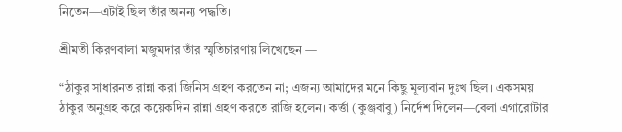নিতেন—এটাই ছিল তাঁর অনন্য পদ্ধতি।

শ্রীমতী কিরণবালা মজুমদার তাঁর স্মৃতিচারণায় লিখেছেন —

“ঠাকুর সাধারনত রান্না করা জিনিস গ্রহণ করতেন না; এজন্য আমাদের মনে কিছু মূল্যবান দুঃখ ছিল। একসময় ঠাকুর অনুগ্রহ করে কয়েকদিন রান্না গ্রহণ করতে রাজি হলেন। কর্ত্তা (কুঞ্জবাবু) নির্দেশ দিলেন—বেলা এগারোটার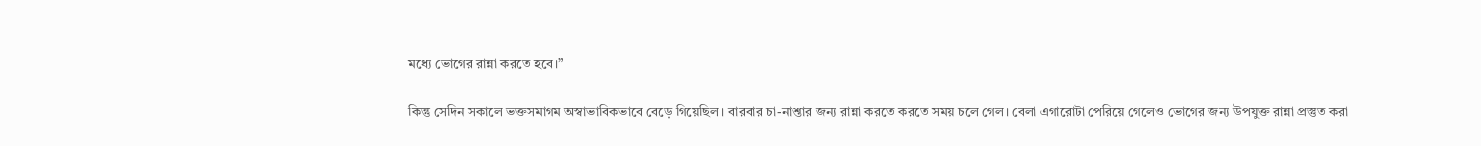মধ্যে ভোগের রান্না করতে হবে।”

কিন্তু সেদিন সকালে ভক্তসমাগম অস্বাভাবিকভাবে বেড়ে গিয়েছিল। বারবার চা-নাশ্তার জন্য রান্না করতে করতে সময় চলে গেল। বেলা এগারোটা পেরিয়ে গেলেও ভোগের জন্য উপযুক্ত রান্না প্রস্তুত করা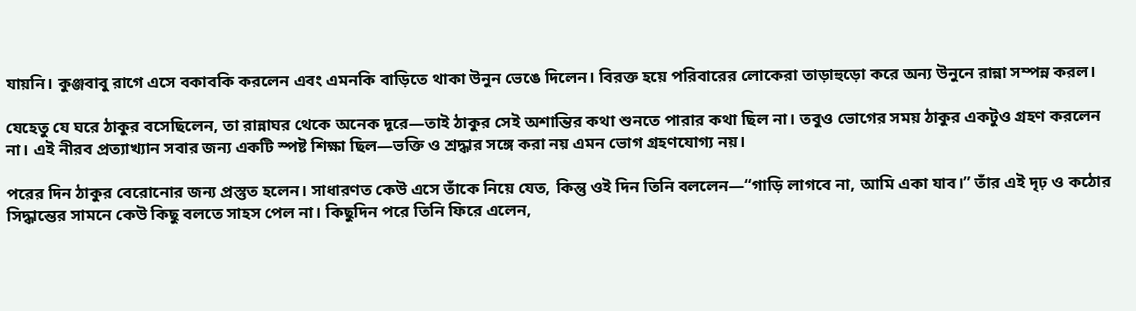যায়নি। কুঞ্জবাবু রাগে এসে বকাবকি করলেন এবং এমনকি বাড়িতে থাকা উনুন ভেঙে দিলেন। বিরক্ত হয়ে পরিবারের লোকেরা তাড়াহুড়ো করে অন্য উনুনে রান্না সম্পন্ন করল।

যেহেতু যে ঘরে ঠাকুর বসেছিলেন, তা রান্নাঘর থেকে অনেক দূরে—তাই ঠাকুর সেই অশান্তির কথা শুনতে পারার কথা ছিল না। তবুও ভোগের সময় ঠাকুর একটুও গ্রহণ করলেন না। এই নীরব প্রত্যাখ্যান সবার জন্য একটি স্পষ্ট শিক্ষা ছিল—ভক্তি ও শ্রদ্ধার সঙ্গে করা নয় এমন ভোগ গ্রহণযোগ্য নয়।

পরের দিন ঠাকুর বেরোনোর জন্য প্রস্তুত হলেন। সাধারণত কেউ এসে তাঁকে নিয়ে যেত, কিন্তু ওই দিন তিনি বললেন—“গাড়ি লাগবে না, আমি একা যাব।” তাঁর এই দৃঢ় ও কঠোর সিদ্ধান্তের সামনে কেউ কিছু বলতে সাহস পেল না। কিছুদিন পরে তিনি ফিরে এলেন,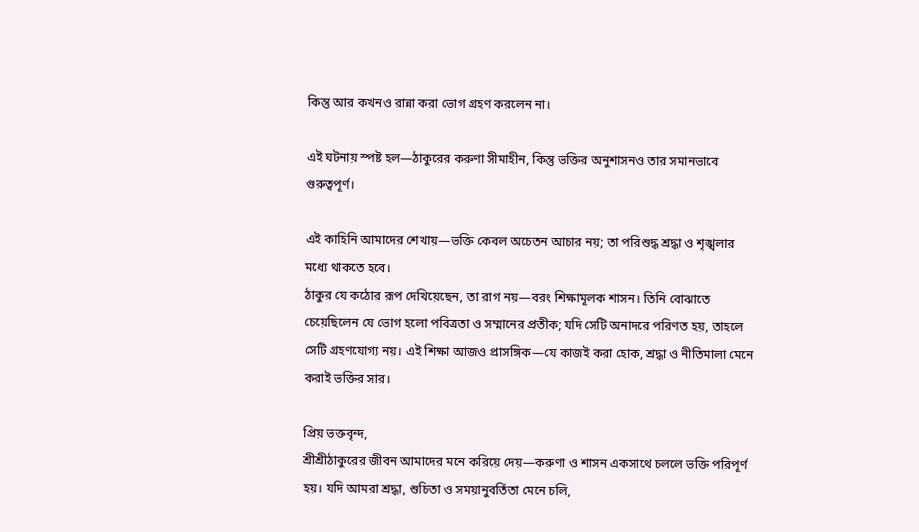কিন্তু আর কখনও রান্না করা ভোগ গ্রহণ করলেন না।

এই ঘটনায় স্পষ্ট হল—ঠাকুরের করুণা সীমাহীন, কিন্তু ভক্তির অনুশাসনও তার সমানভাবে গুরুত্বপূর্ণ।

এই কাহিনি আমাদের শেখায়—ভক্তি কেবল অচেতন আচার নয়; তা পরিশুদ্ধ শ্রদ্ধা ও শৃঙ্খলার মধ্যে থাকতে হবে।
ঠাকুর যে কঠোর রূপ দেখিয়েছেন, তা রাগ নয়—বরং শিক্ষামূলক শাসন। তিনি বোঝাতে চেয়েছিলেন যে ভোগ হলো পবিত্রতা ও সম্মানের প্রতীক; যদি সেটি অনাদরে পরিণত হয়, তাহলে সেটি গ্রহণযোগ্য নয়। এই শিক্ষা আজও প্রাসঙ্গিক—যে কাজই করা হোক, শ্রদ্ধা ও নীতিমালা মেনে করাই ভক্তির সার।

প্রিয় ভক্তবৃন্দ,
শ্রীশ্রীঠাকুরের জীবন আমাদের মনে করিয়ে দেয়—করুণা ও শাসন একসাথে চললে ভক্তি পরিপূর্ণ হয়। যদি আমরা শ্রদ্ধা, শুচিতা ও সময়ানুবর্তিতা মেনে চলি,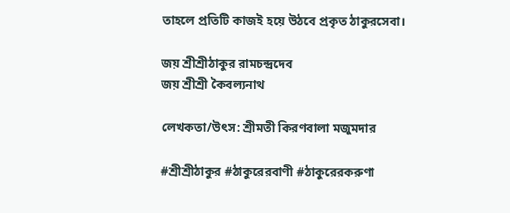তাহলে প্রতিটি কাজই হয়ে উঠবে প্রকৃত ঠাকুরসেবা।

জয় শ্রীশ্রীঠাকুর রামচন্দ্রদেব
জয় শ্রীশ্রী কৈবল্যনাথ

লেখকতা/উৎস: শ্রীমতী কিরণবালা মজুমদার

#শ্রীশ্রীঠাকুর #ঠাকুরেরবাণী #ঠাকুরেরকরুণা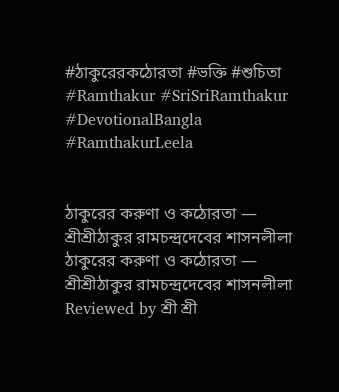#ঠাকুরেরকঠোরতা #ভক্তি #শুচিতা #Ramthakur #SriSriRamthakur #DevotionalBangla #RamthakurLeela


ঠাকুরের করুণা ও কঠোরতা — শ্রীশ্রীঠাকুর রামচন্দ্রদেবের শাসনলীলা ঠাকুরের করুণা ও কঠোরতা — শ্রীশ্রীঠাকুর রামচন্দ্রদেবের শাসনলীলা Reviewed by শ্রী শ্রী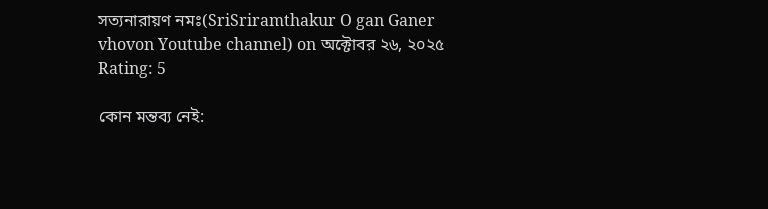সত্যনারায়ণ নমঃ(SriSriramthakur O gan Ganer vhovon Youtube channel) on অক্টোবর ২৬, ২০২৫ Rating: 5

কোন মন্তব্য নেই: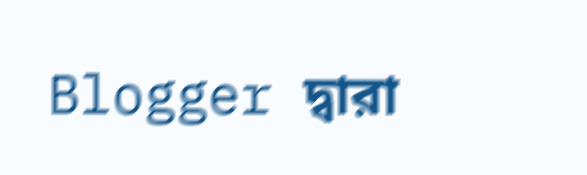Blogger দ্বারা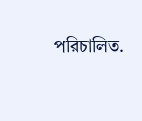পরিচালিত.